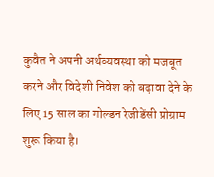कुवैत ने अपनी अर्थव्यवस्था को मजबूत करने और विदेशी निवेश को बढ़ावा देने के लिए 15 साल का गोल्डन रेजीडेंसी प्रोग्राम शुरू किया है।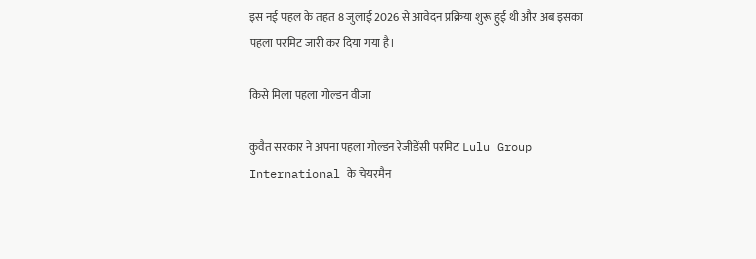इस नई पहल के तहत 8 जुलाई 2026 से आवेदन प्रक्रिया शुरू हुई थी और अब इसका पहला परमिट जारी कर दिया गया है।

किसे मिला पहला गोल्डन वीजा

कुवैत सरकार ने अपना पहला गोल्डन रेजीडेंसी परमिट Lulu Group International के चेयरमैन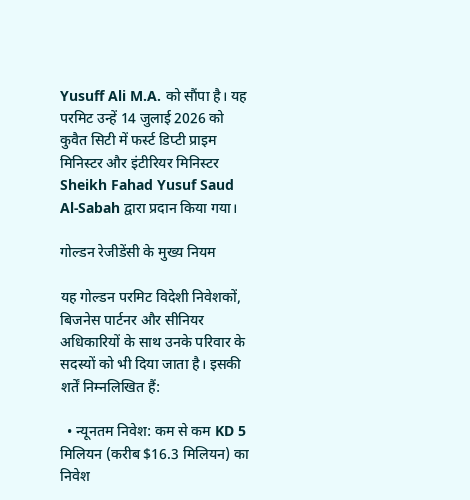Yusuff Ali M.A. को सौंपा है। यह परमिट उन्हें 14 जुलाई 2026 को कुवैत सिटी में फर्स्ट डिप्टी प्राइम मिनिस्टर और इंटीरियर मिनिस्टर Sheikh Fahad Yusuf Saud Al-Sabah द्वारा प्रदान किया गया।

गोल्डन रेजीडेंसी के मुख्य नियम

यह गोल्डन परमिट विदेशी निवेशकों, बिजनेस पार्टनर और सीनियर अधिकारियों के साथ उनके परिवार के सदस्यों को भी दिया जाता है। इसकी शर्तें निम्नलिखित हैं:

  • न्यूनतम निवेश: कम से कम KD 5 मिलियन (करीब $16.3 मिलियन) का निवेश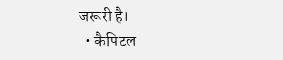जरूरी है।
  • कैपिटल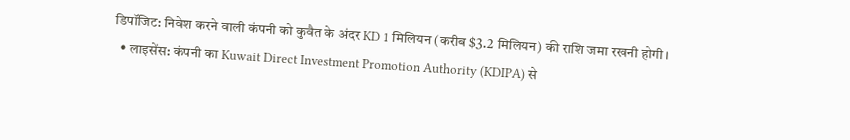डिपॉजिट: निवेश करने वाली कंपनी को कुवैत के अंदर KD 1 मिलियन (करीब $3.2 मिलियन) की राशि जमा रखनी होगी।
  • लाइसेंस: कंपनी का Kuwait Direct Investment Promotion Authority (KDIPA) से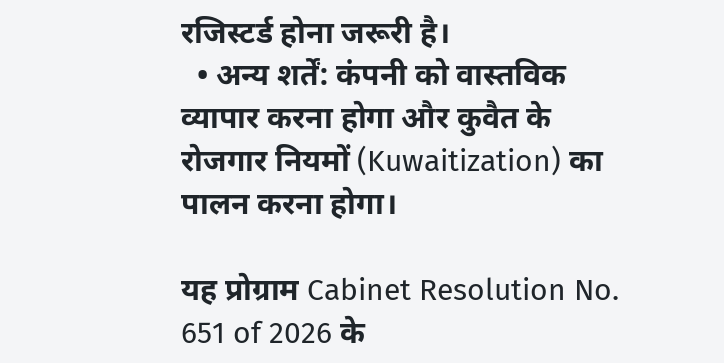रजिस्टर्ड होना जरूरी है।
  • अन्य शर्तें: कंपनी को वास्तविक व्यापार करना होगा और कुवैत के रोजगार नियमों (Kuwaitization) का पालन करना होगा।

यह प्रोग्राम Cabinet Resolution No. 651 of 2026 के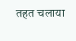तहत चलाया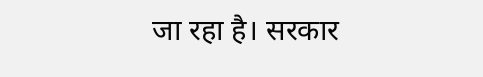जा रहा है। सरकार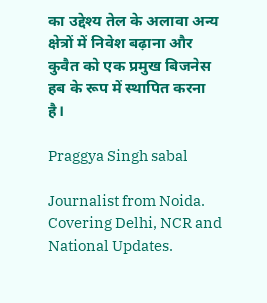का उद्देश्य तेल के अलावा अन्य क्षेत्रों में निवेश बढ़ाना और कुवैत को एक प्रमुख बिजनेस हब के रूप में स्थापित करना है।

Praggya Singh sabal

Journalist from Noida. Covering Delhi, NCR and National Updates.